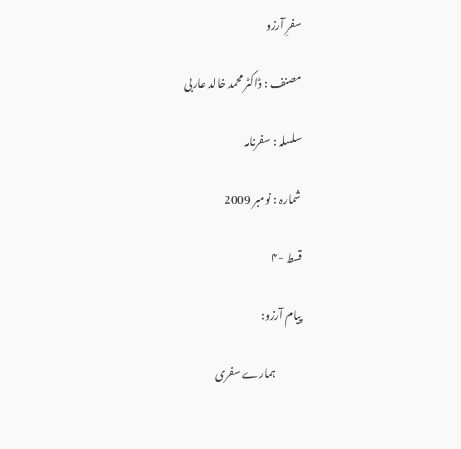سفرِ آرزو

مصنف : ڈاکٹر محمد خالد عاربی

سلسلہ : سفرنامہ

شمارہ : نومبر 2009

قسط -۴

پیام آرزو:

            ہمارے سفری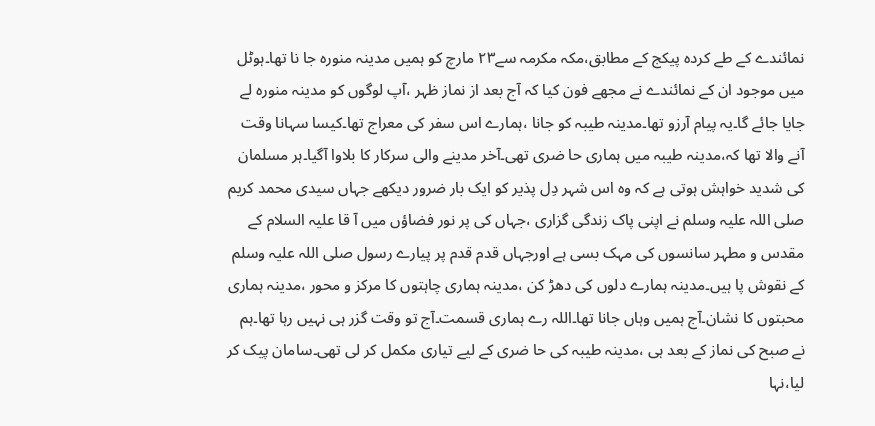نمائندے کے طے کردہ پیکج کے مطابق،مکہ مکرمہ سے۲۳ مارچ کو ہمیں مدینہ منورہ جا نا تھا۔ہوٹل میں موجود ان کے نمائندے نے مجھے فون کیا کہ آج بعد از نماز ظہر ،آپ لوگوں کو مدینہ منورہ لے جایا جائے گا۔یہ پیام آرزو تھا۔مدینہ طیبہ کو جانا ،ہمارے اس سفر کی معراج تھا۔کیسا سہانا وقت آنے والا تھا کہ،مدینہ طیبہ میں ہماری حا ضری تھی۔آخر مدینے والی سرکار کا بلاوا آگیا۔ہر مسلمان کی شدید خواہش ہوتی ہے کہ وہ اس شہر دِل پذیر کو ایک بار ضرور دیکھے جہاں سیدی محمد کریم صلی اللہ علیہ وسلم نے اپنی پاک زندگی گزاری ،جہاں کی پر نور فضاؤں میں آ قا علیہ السلام کے مقدس و مطہر سانسوں کی مہک بسی ہے اورجہاں قدم قدم پر پیارے رسول صلی اللہ علیہ وسلم کے نقوش پا ہیں۔مدینہ ہمارے دلوں کی دھڑ کن ،مدینہ ہماری چاہتوں کا مرکز و محور ،مدینہ ہماری محبتوں کا نشان۔آج ہمیں وہاں جانا تھا۔اللہ رے ہماری قسمت۔آج تو وقت گزر ہی نہیں رہا تھا۔ہم نے صبح کی نماز کے بعد ہی ،مدینہ طیبہ کی حا ضری کے لیے تیاری مکمل کر لی تھی۔سامان پیک کر لیا،نہا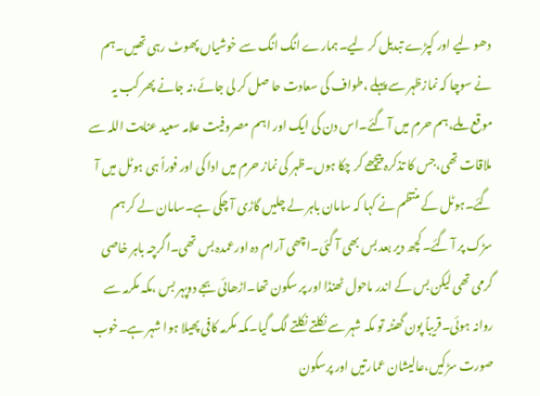دھو لیے اور کپڑے تبدیل کر لیے۔ہمارے انگ انگ سے خوشیاں پھوٹ رہی تھیں۔ہم نے سوچا کہ نمازظہر سے پہلے ،طواف کی سعادت حا صل کر لی جائے،نہ جانے پھر کب یہ موقع ملے،ہم حرم میں آ گئے۔اس دن کی ایک اور اہم مصروفیت علامہ سعید عنایت اللہ سے ملاقات تھی،جس کا تذکرہ پیچھے کر چکا ہوں۔ظہر کی نماز حرم میں ادا کی اور فوراً ہی ہوٹل میں آ گئے۔ہوٹل کے منتظم نے کہا کہ سامان باہر لے چلیں گاڑی آ چکی ہے۔سامان لے کر ہم سڑک پر آ گئے۔کچھ دیر بعد بس بھی آ گئی۔اچھی آرام دہ اورعمدہ بس تھی۔اگرچہ باہر خاصی گرمی تھی لیکن بس کے اندر ماحول ٹھنڈا اور پر سکون تھا۔اڑھائی بجے دوپہر بس ،مکہ مکرمہ سے روانہ ہوئی۔قریباً پون گھنٹہ تو مکہ شہر سے نکلتے نکلتے لگ گیا۔مکہ مکرمہ کافی پھیلا ہوا شہر ہے۔خوب صورت سڑکیں،عالیشان عمارتیں اور پرسکون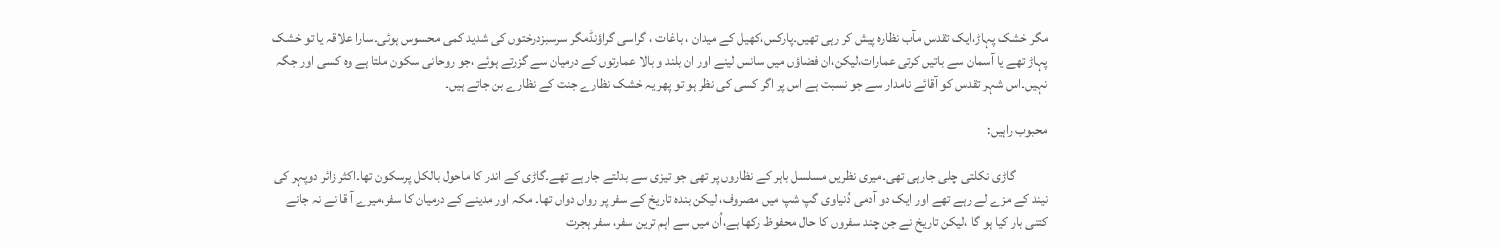مگر خشک پہاڑ،ایک تقدس مآب نظارہ پیش کر رہی تھیں۔پارکس،کھیل کے میدان ، باغات ، گراسی گراؤنڈمگر سرسبزدرختوں کی شدید کمی محسوس ہوئی۔سارا علاقہ یا تو خشک پہاڑ تھے یا آسمان سے باتیں کرتی عمارات،لیکن،ان فضاؤں میں سانس لینے اور ان بلند و بالا عمارتوں کے درمیان سے گزرتے ہوئے ،جو روحانی سکون ملتا ہے وہ کسی اور جگہ نہیں۔اس شہر تقدس کو آقائے نامدار سے جو نسبت ہے اس پر اگر کسی کی نظر ہو تو پھر یہ خشک نظارے جنت کے نظارے بن جاتے ہیں۔

محبوب راہیں:

            گاڑی نکلتی چلی جارہی تھی۔میری نظریں مسلسل باہر کے نظاروں پر تھی جو تیزی سے بدلتے جارہے تھے۔گاڑی کے اندر کا ماحول بالکل پرسکون تھا۔اکثر زائر دوپہر کی نیند کے مزے لے رہے تھے اور ایک دو آدمی دُنیاوی گپ شپ میں مصروف، لیکن بندہ تاریخ کے سفر پر رواں دواں تھا۔ مکہ اور مدینے کے درمیان کا سفر،میرے آ قا نے نہ جانے کتنی بار کیا ہو گا ،لیکن تاریخ نے جن چند سفروں کا حال محفوظ رکھا ہے،اُن میں سے اہم ترین سفر، سفر ہجرت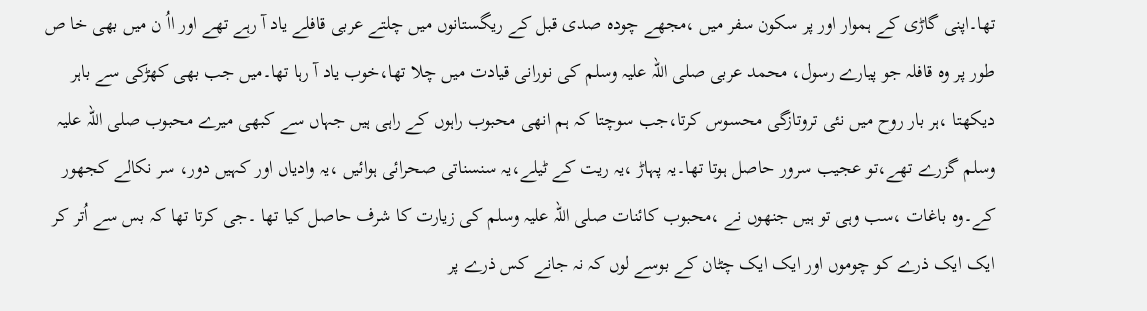تھا۔اپنی گاڑی کے ہموار اور پر سکون سفر میں ،مجھے چودہ صدی قبل کے ریگستانوں میں چلتے عربی قافلے یاد آ رہے تھے اور ااُ ن میں بھی خا ص طور پر وہ قافلہ جو پیارے رسول، محمد عربی صلی اللہ علیہ وسلم کی نورانی قیادت میں چلا تھا،خوب یاد آ رہا تھا۔میں جب بھی کھڑکی سے باہر دیکھتا ،ہر بار روح میں نئی تروتازگی محسوس کرتا،جب سوچتا کہ ہم انھی محبوب راہوں کے راہی ہیں جہاں سے کبھی میرے محبوب صلی اللہ علیہ وسلم گزرے تھے،تو عجیب سرور حاصل ہوتا تھا۔یہ پہاڑ ،یہ ریت کے ٹیلے،یہ سنسناتی صحرائی ہوائیں ،یہ وادیاں اور کہیں دور، سر نکالے کجھور کے۔وہ باغات ،سب وہی تو ہیں جنھوں نے ،محبوب کائنات صلی اللہ علیہ وسلم کی زیارت کا شرف حاصل کیا تھا ۔جی کرتا تھا کہ بس سے اُتر کر ایک ایک ذرے کو چوموں اور ایک ایک چٹان کے بوسے لوں کہ نہ جانے کس ذرے پر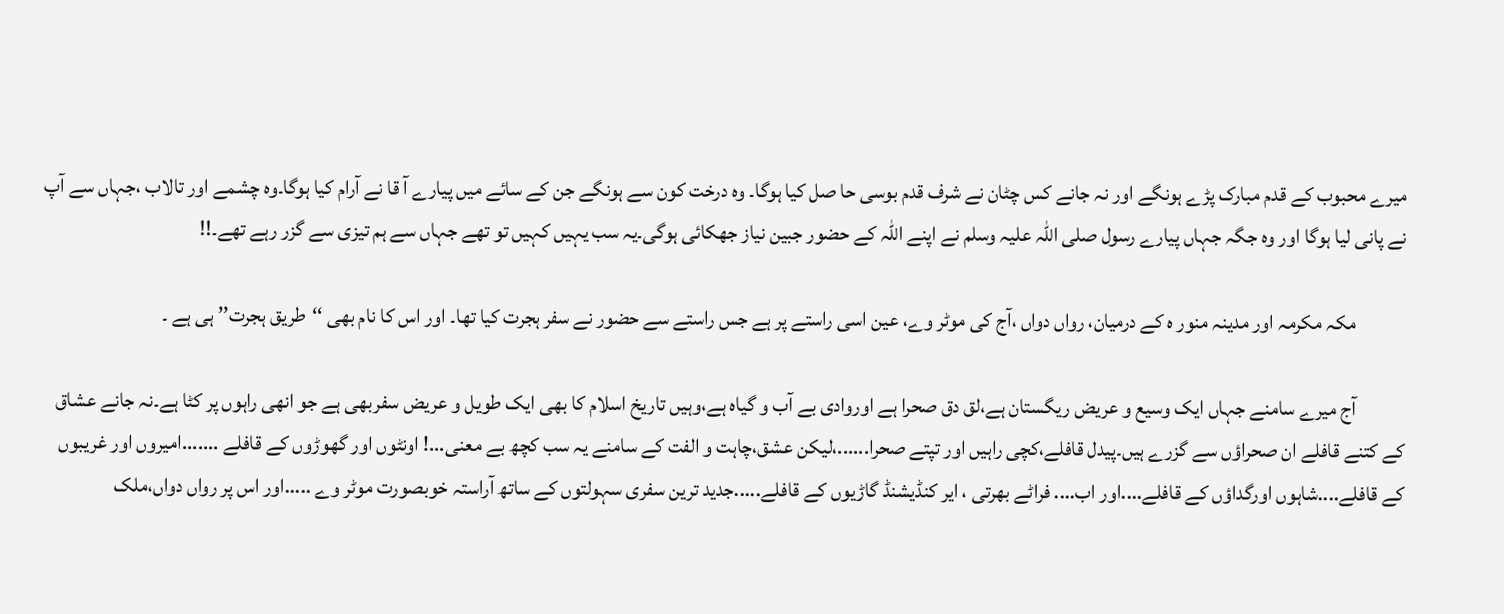میرے محبوب کے قدم مبارک پڑے ہونگے اور نہ جانے کس چٹان نے شرف قدم بوسی حا صل کیا ہوگا۔ وہ درخت کون سے ہونگے جن کے سائے میں پیارے آ قا نے آرام کیا ہوگا۔وہ چشمے اور تالاب ،جہاں سے آپ نے پانی لیا ہوگا اور وہ جگہ جہاں پیارے رسول صلی اللہ علیہ وسلم نے اپنے اللہ کے حضور جبین نیاز جھکائی ہوگی۔یہ سب یہیں کہیں تو تھے جہاں سے ہم تیزی سے گزر رہے تھے۔!!

            مکہ مکرمہ اور مدینہ منور ہ کے درمیان، رواں دواں ،آج کی موٹر وے، عین اسی راستے پر ہے جس راستے سے حضور نے سفر ہجرت کیا تھا۔ اور اس کا نام بھی ‘‘طریق ہجرت’’ ہی ہے ۔

            آج میرے سامنے جہاں ایک وسیع و عریض ریگستان ہے،لق دق صحرا ہے اوروادی بے آب و گیاہ ہے،وہیں تاریخ اسلام کا بھی ایک طویل و عریض سفربھی ہے جو انھی راہوں پر کٹا ہے۔نہ جانے عشاق کے کتنے قافلے ان صحراؤں سے گزرے ہیں۔پیدل قافلے،کچی راہیں اور تپتے صحرا......،لیکن عشق،چاہت و الفت کے سامنے یہ سب کچھ بے معنی...! اونٹوں اور گھوڑوں کے قافلے .......امیروں اور غریبوں کے قافلے....شاہوں اورگداؤں کے قافلے....اور اب.... فراٹے بھرتی ، ایر کنڈیشنڈ گاڑیوں کے قافلے.....جدید ترین سفری سہولتوں کے ساتھ آراستہ خوبصورت موٹر وے .....اور اس پر رواں دواں،ملک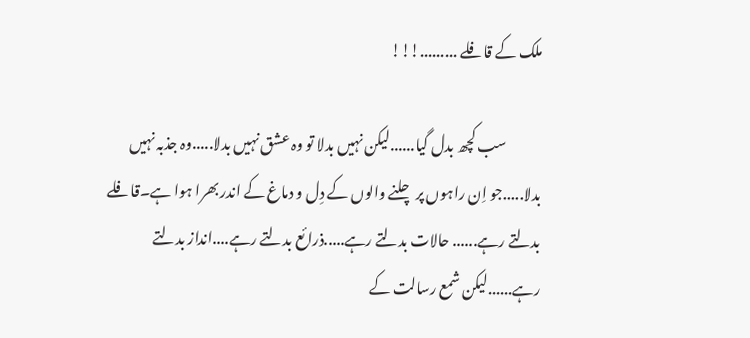ملک کے قافلے .........!!!

            سب کچھ بدل گیا......لیکن نہیں بدلا تو وہ عشق نہیں بدلا.....وہ جذبہ نہیں بدلا.....جو اِن راہوں پر چلنے والوں کے دِل و دماغ کے اندر بھرا ہوا ہے۔قافلے بدلتے رہے...... حالات بدلتے رہے.....ذرائع بدلتے رہے....انداز بدلتے رہے......لیکن شمع رسالت کے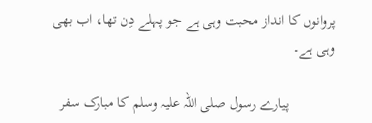پروانوں کا انداز محبت وہی ہے جو پہلے دِن تھا، اب بھی وہی ہے۔

            پیارے رسول صلی اللہ علیہ وسلم کا مبارک سفر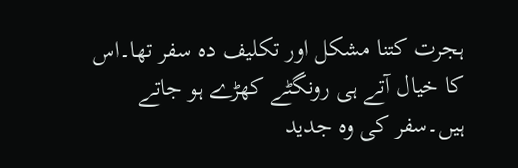ہجرت کتنا مشکل اور تکلیف دہ سفر تھا۔اس کا خیال آتے ہی رونگٹے کھڑے ہو جاتے ہیں۔سفر کی وہ جدید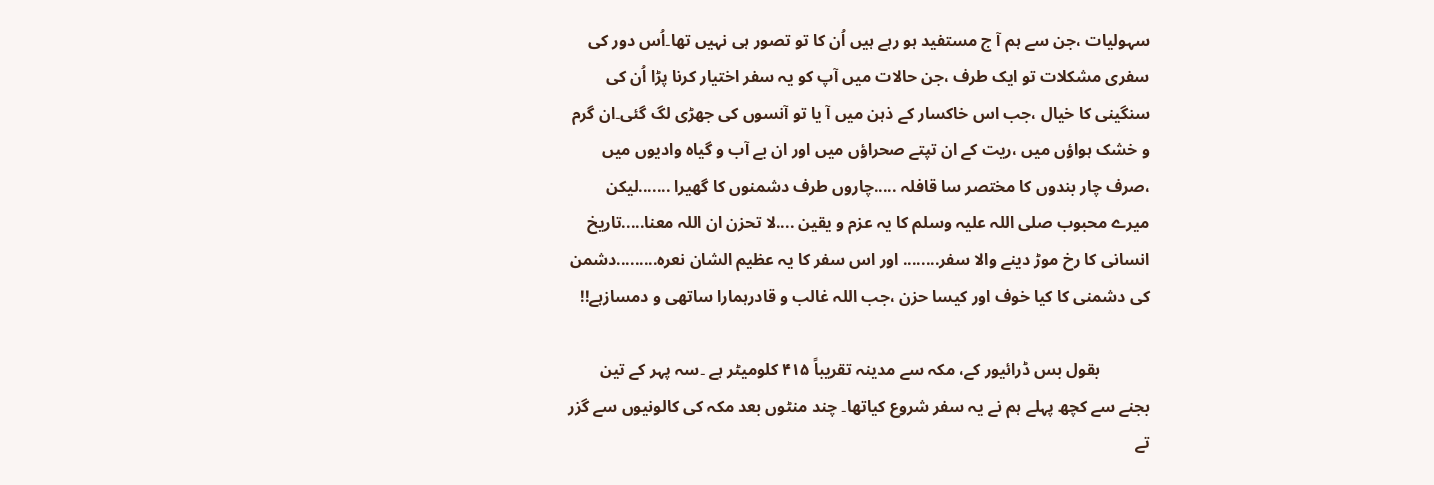سہولیات ،جن سے ہم آ ج مستفید ہو رہے ہیں اُن کا تو تصور ہی نہیں تھا۔اُس دور کی سفری مشکلات تو ایک طرف ،جن حالات میں آپ کو یہ سفر اختیار کرنا پڑا اُن کی سنگینی کا خیال ،جب اس خاکسار کے ذہن میں آ یا تو آنسوں کی جھڑی لگ گئی۔ان گرم و خشک ہواؤں میں ،ریت کے ان تپتے صحراؤں میں اور ان بے آب و گیاہ وادیوں میں ،صرف چار بندوں کا مختصر سا قافلہ .....چاروں طرف دشمنوں کا گھیرا .......لیکن میرے محبوب صلی اللہ علیہ وسلم کا یہ عزم و یقین ....لا تحزن ان اللہ معنا.....تاریخ انسانی کا رخ موڑ دینے والا سفر........ اور اس سفر کا یہ عظیم الشان نعرہ.........دشمن کی دشمنی کا کیا خوف اور کیسا حزن ،جب اللہ غالب و قادرہمارا ساتھی و دمسازہے!!

            بقول بس ڈرائیور کے، مکہ سے مدینہ تقریباً ۴۱۵ کلومیٹر ہے ۔سہ پہر کے تین بجنے سے کچھ پہلے ہم نے یہ سفر شروع کیاتھا۔ چند منٹوں بعد مکہ کی کالونیوں سے گزر تے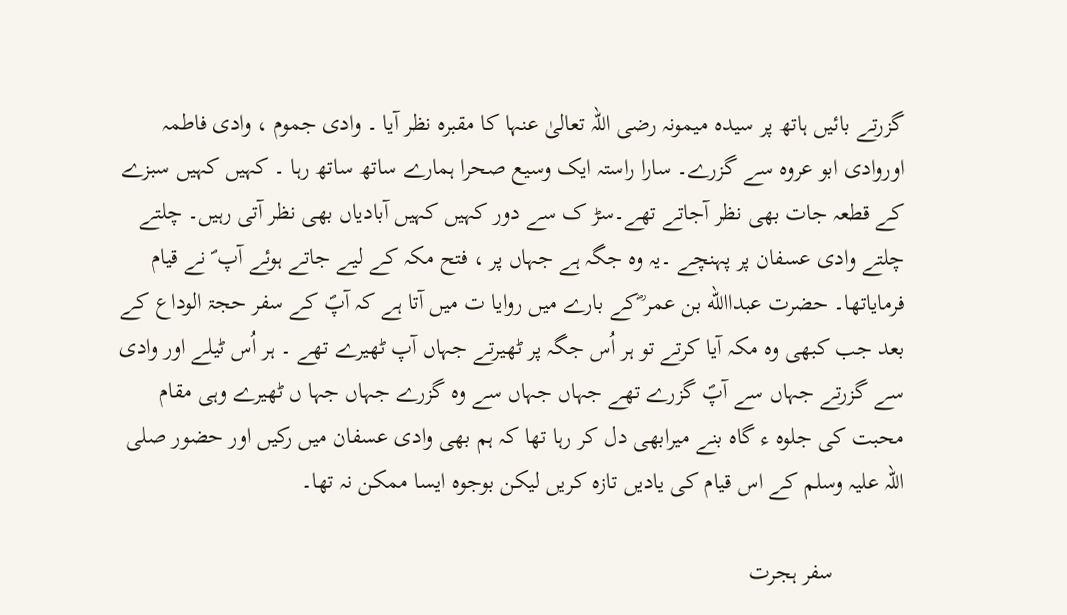گزرتے بائیں ہاتھ پر سیدہ میمونہ رضی اللہ تعالیٰ عنہا کا مقبرہ نظر آیا ۔ وادی جموم ، وادی فاطمہ اوروادی ابو عروہ سے گزرے۔ سارا راستہ ایک وسیع صحرا ہمارے ساتھ ساتھ رہا ۔ کہیں کہیں سبزے کے قطعہ جات بھی نظر آجاتے تھے۔سڑ ک سے دور کہیں کہیں آبادیاں بھی نظر آتی رہیں۔ چلتے چلتے وادی عسفان پر پہنچے ۔یہ وہ جگہ ہے جہاں پر ، فتح مکہ کے لیے جاتے ہوئے آپ ؐ نے قیام فرمایاتھا۔ حضرت عبداالله بن عمر ؓکے بارے میں روایا ت میں آتا ہے کہ آپؐ کے سفر حجۃ الوداع کے بعد جب کبھی وہ مکہ آیا کرتے تو ہر اُس جگہ پر ٹھیرتے جہاں آپ ٹھیرے تھے ۔ ہر اُس ٹیلے اور وادی سے گزرتے جہاں سے آپؐ گزرے تھے جہاں جہاں سے وہ گزرے جہاں جہا ں ٹھیرے وہی مقام محبت کی جلوہ ء گاہ بنے میرابھی دل کر رہا تھا کہ ہم بھی وادی عسفان میں رکیں اور حضور صلی اللہ علیہ وسلم کے اس قیام کی یادیں تازہ کریں لیکن بوجوہ ایسا ممکن نہ تھا۔

            سفر ہجرت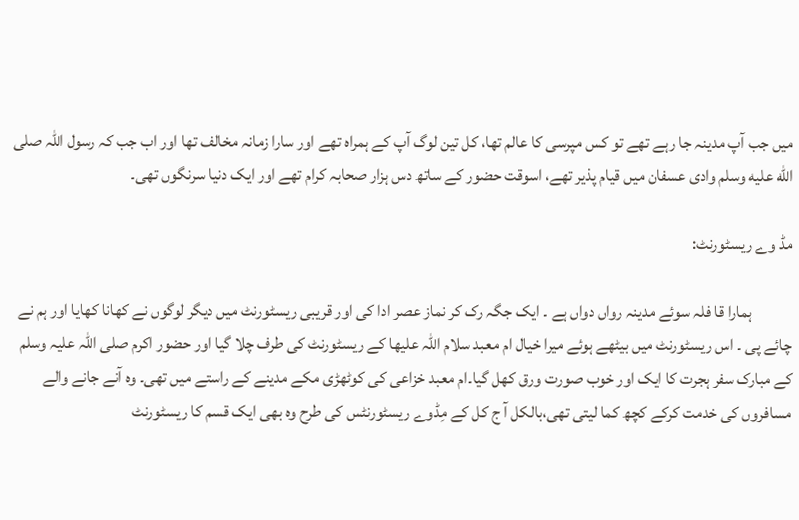میں جب آپ مدینہ جا رہے تھے تو کس مپرسی کا عالم تھا، کل تین لوگ آپ کے ہمراہ تھے اور سارا زمانہ مخالف تھا اور اب جب کہ رسول اللہ صلى الله عليه وسلم وادی عسفان میں قیام پذیر تھے، اسوقت حضور کے ساتھ دس ہزار صحابہ کرام تھے اور ایک دنیا سرنگوں تھی۔

مڈ وے ریسٹورنٹ:

            ہمارا قا فلہ سوئے مدینہ رواں دواں ہے ۔ ایک جگہ رک کر نماز عصر ادا کی اور قریبی ریسٹورنٹ میں دیگر لوگوں نے کھانا کھایا اور ہم نے چائے پی ۔ اس ریسٹورنٹ میں بیٹھے ہوئے میرا خیال ام معبد سلام اللہ علیھا کے ریسٹورنٹ کی طرف چلا گیا اور حضور اکرم صلی اللہ علیہ وسلم کے مبارک سفر ہجرت کا ایک اور خوب صورت ورق کھل گیا۔ام معبد خزاعی کی کوٹھڑی مکے مدینے کے راستے میں تھی۔ وہ آنے جانے والے مسافروں کی خدمت کرکے کچھ کما لیتی تھی،بالکل آ ج کل کے مِڈوے ریسٹورنٹس کی طرح وہ بھی ایک قسم کا ریسٹورنٹ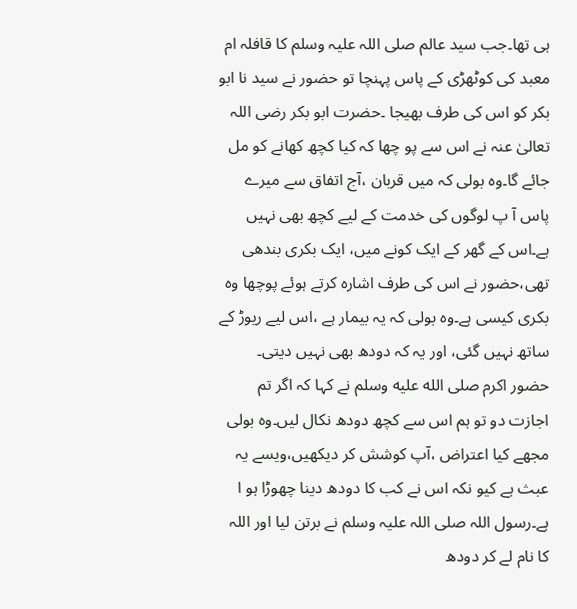ہی تھا۔جب سید عالم صلی اللہ علیہ وسلم کا قافلہ ام معبد کی کوٹھڑی کے پاس پہنچا تو حضور نے سید نا ابو بکر کو اس کی طرف بھیجا ۔حضرت ابو بکر رضی اللہ تعالیٰ عنہ نے اس سے پو چھا کہ کیا کچھ کھانے کو مل جائے گا۔وہ بولی کہ میں قربان ،آج اتفاق سے میرے پاس آ پ لوگوں کی خدمت کے لیے کچھ بھی نہیں ہے۔اس کے گھر کے ایک کونے میں، ایک بکری بندھی تھی،حضور نے اس کی طرف اشارہ کرتے ہوئے پوچھا وہ بکری کیسی ہے۔وہ بولی کہ یہ بیمار ہے ،اس لیے ریوڑ کے ساتھ نہیں گئی، اور یہ کہ دودھ بھی نہیں دیتی۔ حضور اکرم صلى الله عليه وسلم نے کہا کہ اگر تم اجازت دو تو ہم اس سے کچھ دودھ نکال لیں۔وہ بولی مجھے کیا اعتراض ،آپ کوشش کر دیکھیں،ویسے یہ عبث ہے کیو نکہ اس نے کب کا دودھ دینا چھوڑا ہو ا ہے۔رسول اللہ صلی اللہ علیہ وسلم نے برتن لیا اور اللہ کا نام لے کر دودھ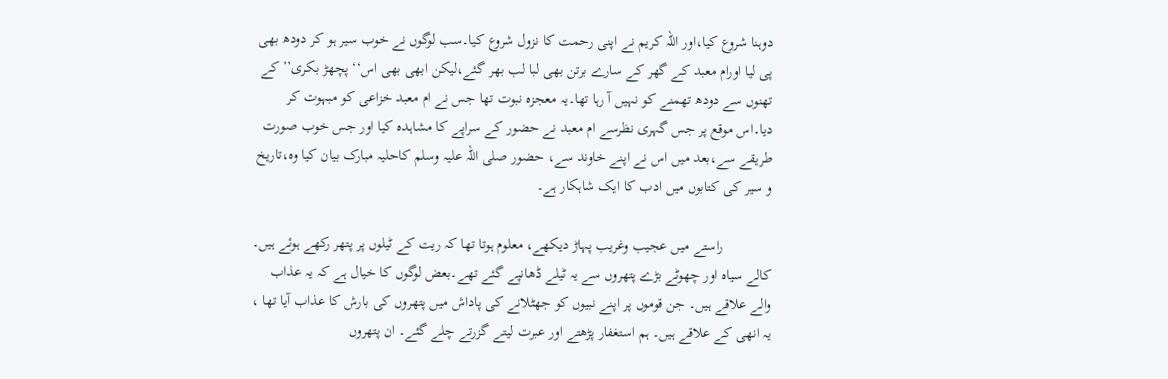دوہنا شروع کیا،اور اللہ کریم نے اپنی رحمت کا نزول شروع کیا۔سب لوگوں نے خوب سیر ہو کر دودھ بھی پی لیا اورام معبد کے گھر کے سارے برتن بھی لبا لب بھر گئے،لیکن ابھی بھی اس‘‘ پچھڑ بکری’’ کے تھنوں سے دودھ تھمنے کو نہیں آ رہا تھا۔یہ معجزہ نبوت تھا جس نے ام معبد خزاعی کو مبہوت کر دیا۔اس موقع پر جس گہری نظرسے ام معبد نے حضور کے سراپے کا مشاہدہ کیا اور جس خوب صورت طریقے سے،بعد میں اس نے اپنے خاوند سے، حضور صلی اللہ علیہ وسلم کاحلیہ مبارک بیان کیا وہ،تاریخ و سیر کی کتابوں میں ادب کا ایک شاہکار ہے۔

             راستے میں عجیب وغریب پہاڑ دیکھے، معلوم ہوتا تھا کہ ریت کے ٹیلوں پر پتھر رکھے ہوئے ہیں۔ کالے سیاہ اور چھوٹے بڑے پتھروں سے یہ ٹیلے ڈھانپے گئے تھے۔بعض لوگوں کا خیال ہے کہ یہ عذاب والے علاقے ہیں۔ جن قوموں پر اپنے نبیوں کو جھٹلانے کی پاداش میں پتھروں کی بارش کا عذاب آیا تھا ، یہ انھی کے علاقے ہیں۔ ہم استغفار پڑھتے اور عبرت لیتے گزرتے چلے گئے۔ ان پتھروں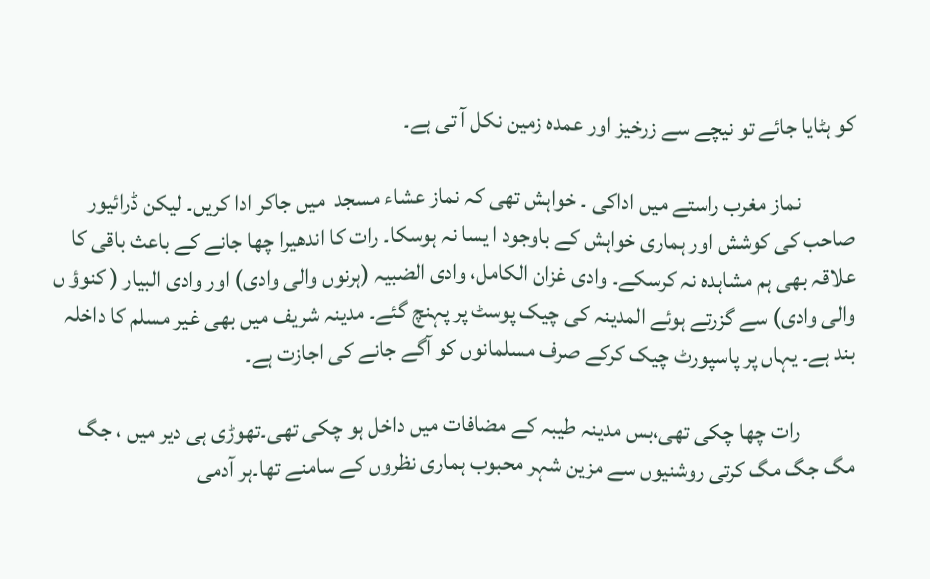کو ہٹایا جائے تو نیچے سے زرخیز اور عمدہ زمین نکل آ تی ہے۔

            نماز مغرب راستے میں اداکی ۔ خواہش تھی کہ نماز عشاء مسجد  میں جاکر ادا کریں۔ لیکن ڈرائیور صاحب کی کوشش اور ہماری خواہش کے باوجود ا یسا نہ ہوسکا۔ رات کا اندھیرا چھا جانے کے باعث باقی کا علاقہ بھی ہم مشاہدہ نہ کرسکے۔ وادی غزان الکامل، وادی الضبیہ (ہرنوں والی وادی) اور وادی البیار ( کنوؤ ں والی وادی) سے گزرتے ہوئے المدینہ کی چیک پوسٹ پر پہنچ گئے۔ مدینہ شریف میں بھی غیر مسلم کا داخلہ بند ہے۔ یہاں پر پاسپورٹ چیک کرکے صرف مسلمانوں کو آگے جانے کی اجازت ہے۔

            رات چھا چکی تھی،بس مدینہ طیبہ کے مضافات میں داخل ہو چکی تھی۔تھوڑی ہی دیر میں ، جگ مگ جگ مگ کرتی روشنیوں سے مزین شہر محبوب ہماری نظروں کے سامنے تھا۔ہر آدمی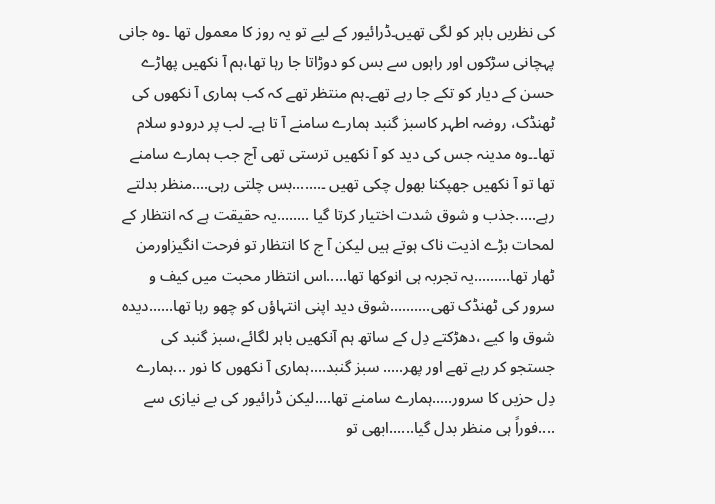کی نظریں باہر کو لگی تھیں۔ڈرائیور کے لیے تو یہ روز کا معمول تھا ۔وہ جانی پہچانی سڑکوں اور راہوں سے بس کو دوڑاتا جا رہا تھا،ہم آ نکھیں پھاڑے حسن کے دیار کو تکے جا رہے تھے۔ہم منتظر تھے کہ کب ہماری آ نکھوں کی ٹھنڈک، روضہ اطہر کاسبز گنبد ہمارے سامنے آ تا ہے۔ لب پر درودو سلام تھا۔۔وہ مدینہ جس کی دید کو آ نکھیں ترستی تھی آج جب ہمارے سامنے تھا تو آ نکھیں جھپکنا بھول چکی تھیں ۔.......بس چلتی رہی....منظر بدلتے رہے.....جذب و شوق شدت اختیار کرتا گیا ........یہ حقیقت ہے کہ انتظار کے لمحات بڑے اذیت ناک ہوتے ہیں لیکن آ ج کا انتظار تو فرحت انگیزاورمن ٹھار تھا.........یہ تجربہ ہی انوکھا تھا.....اس انتظار محبت میں کیف و سرور کی ٹھنڈک تھی..........شوق دید اپنی انتہاؤں کو چھو رہا تھا......دیدہ شوق وا کیے ،دھڑکتے دِل کے ساتھ ہم آنکھیں باہر لگائے،سبز گنبد کی جستجو کر رہے تھے اور پھر..... سبز گنبد....ہماری آ نکھوں کا نور ...ہمارے دِل حزیں کا سرور.....ہمارے سامنے تھا....لیکن ڈرائیور کی بے نیازی سے ....فوراً ہی منظر بدل گیا......ابھی تو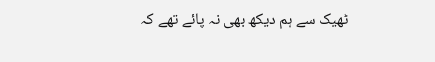ٹھیک سے ہم دیکھ بھی نہ پائے تھے کہ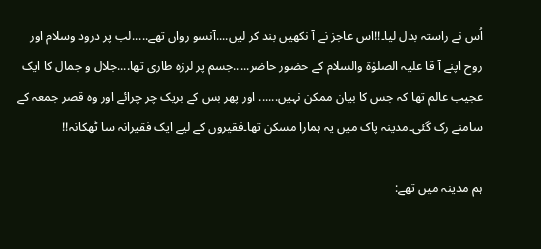اُس نے راستہ بدل لیا۔!!اس عاجز نے آ نکھیں بند کر لیں....آنسو رواں تھے.....لب پر درود وسلام اور روح اپنے آ قا علیہ الصلوٰۃ والسلام کے حضور حاضر.....جسم پر لرزہ طاری تھا....جلال و جمال کا ایک عجیب عالم تھا کہ جس کا بیان ممکن نہیں...... اور پھر بس کے بریک چر چرائے اور وہ قصر جمعہ کے سامنے رک گئی۔مدینہ پاک میں یہ ہمارا مسکن تھا۔فقیروں کے لیے ایک فقیرانہ سا ٹھکانہ!!

ہم مدینہ میں تھے: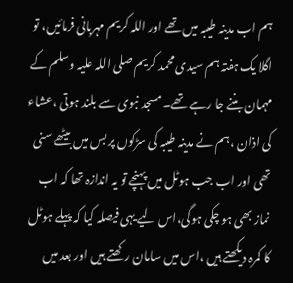ہم اب مدینہ طیبہ میں تھے اور اللہ کریم مہربانی فرمائیں، تو اگلا یک ہفتہ ہم سیدی محمد کریم صلی اللہ علیہ وسلم کے مہمان بننے جا رہے تھے۔مسجد نبوی سے بلند ہوتی ،عشاء کی اذان ،ہم نے مدینہ طیبہ کی سڑکوں پر بس میں بیٹھے سنی تھی اور اب جب ہوٹل میں پہنچے تو یہ اندازہ تھا کہ اب نماز بھی ہو چکی ہوگی،اس لیے یہی فیصلہ کیا کہ پہلے ہوٹل کا کمرہ دیکھتے ہیں ،اس میں سامان رکھتے ہیں اور بعد میں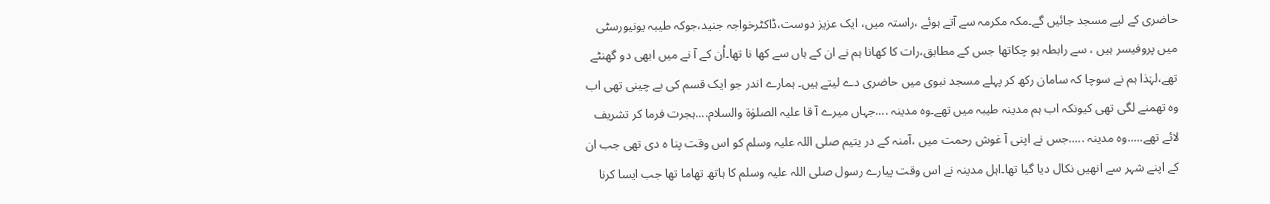حاضری کے لیے مسجد جائیں گے۔مکہ مکرمہ سے آتے ہوئے ،راستہ میں، ایک عزیز دوست،ڈاکٹرخواجہ جنید،جوکہ طیبہ یونیورسٹی میں پروفیسر ہیں ، سے رابطہ ہو چکاتھا جس کے مطابق،رات کا کھانا ہم نے ان کے ہاں سے کھا نا تھا۔اُن کے آ نے میں ابھی دو گھنٹے تھے،لہٰذا ہم نے سوچا کہ سامان رکھ کر پہلے مسجد نبوی میں حاضری دے لیتے ہیں۔ ہمارے اندر جو ایک قسم کی بے چینی تھی اب وہ تھمنے لگی تھی کیونکہ اب ہم مدینہ طیبہ میں تھے۔وہ مدینہ ....جہاں میرے آ قا علیہ الصلوٰۃ والسلام....ہجرت فرما کر تشریف لائے تھے.....وہ مدینہ .....جس نے اپنی آ غوش رحمت میں ،آمنہ کے در یتیم صلی اللہ علیہ وسلم کو اس وقت پنا ہ دی تھی جب ان کے اپنے شہر سے انھیں نکال دیا گیا تھا۔اہل مدینہ نے اس وقت پیارے رسول صلی اللہ علیہ وسلم کا ہاتھ تھاما تھا جب ایسا کرنا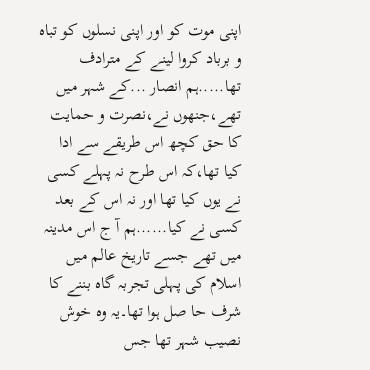اپنی موت کو اور اپنی نسلوں کو تباہ و برباد کروا لینے کے مترادف تھا.....ہم انصار ...کے شہر میں تھے،جنھوں نے،نصرت و حمایت کا حق کچھ اس طریقے سے ادا کیا تھا،کہ اس طرح نہ پہلے کسی نے یوں کیا تھا اور نہ اس کے بعد کسی نے کیا......ہم آ ج اس مدینہ میں تھے جسے تاریخ عالم میں اسلام کی پہلی تجربہ گاہ بننے کا شرف حا صل ہوا تھا۔یہ وہ خوش نصیب شہر تھا جس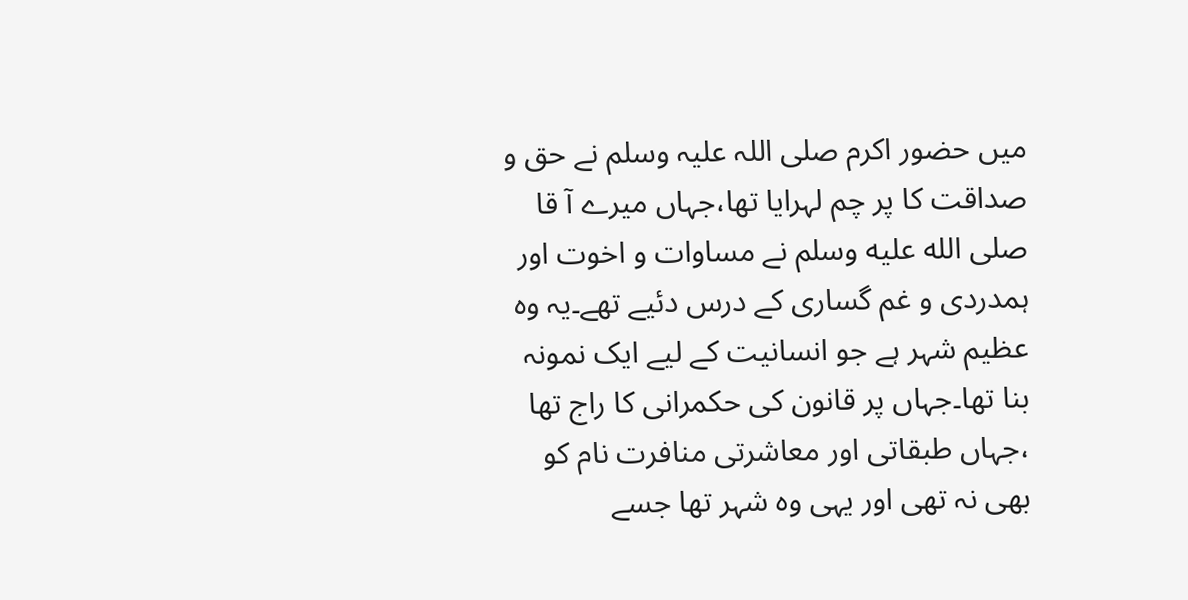میں حضور اکرم صلی اللہ علیہ وسلم نے حق و صداقت کا پر چم لہرایا تھا،جہاں میرے آ قا صلى الله عليه وسلم نے مساوات و اخوت اور ہمدردی و غم گساری کے درس دئیے تھے۔یہ وہ عظیم شہر ہے جو انسانیت کے لیے ایک نمونہ بنا تھا۔جہاں پر قانون کی حکمرانی کا راج تھا ،جہاں طبقاتی اور معاشرتی منافرت نام کو بھی نہ تھی اور یہی وہ شہر تھا جسے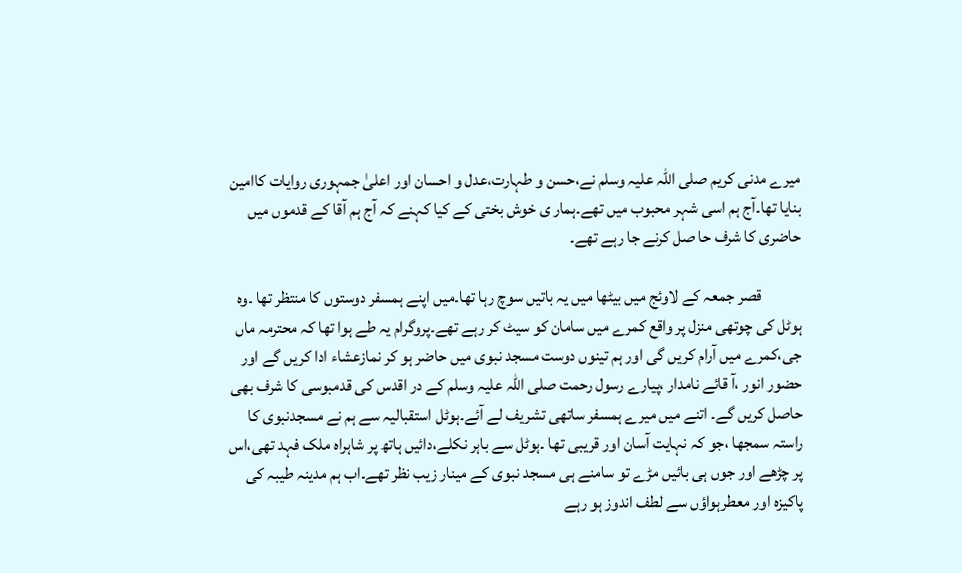میرے مدنی کریم صلی اللہ علیہ وسلم نے،حسن و طہارت،عدل و احسان اور اعلیٰ جمہوری روایات کاامین بنایا تھا۔آج ہم اسی شہر محبوب میں تھے۔ہمار ی خوش بختی کے کیا کہنے کہ آج ہم آقا کے قدموں میں حاضری کا شرف حا صل کرنے جا رہے تھے۔

            قصر جمعہ کے لاوئج میں بیٹھا میں یہ باتیں سوچ رہا تھا۔میں اپنے ہمسفر دوستوں کا منتظر تھا ۔وہ ہوٹل کی چوتھی منزل پر واقع کمرے میں سامان کو سیٹ کر رہے تھے۔پروگرام یہ طے ہوا تھا کہ محترمہ ماں جی،کمرے میں آرام کریں گی اور ہم تینوں دوست مسجد نبوی میں حاضر ہو کر نمازعشاء ادا کریں گے اور حضور انور ،آ قائے نامدار ،پیارے رسول رحمت صلی اللہ علیہ وسلم کے در اقدس کی قدمبوسی کا شرف بھی حاصل کریں گے۔ اتنے میں میرے ہمسفر ساتھی تشریف لے آئے۔ہوٹل استقبالیہ سے ہم نے مسجدنبوی کا راستہ سمجھا ،جو کہ نہایت آسان اور قریبی تھا ۔ہوٹل سے باہر نکلے،دائیں ہاتھ پر شاہراہ ملک فہد تھی،اس پر چڑھے اور جوں ہی بائیں مڑے تو سامنے ہی مسجد نبوی کے مینار زیب نظر تھے۔اب ہم مدینہ طیبہ کی پاکیزہ اور معطرہواؤں سے لطف اندوز ہو رہے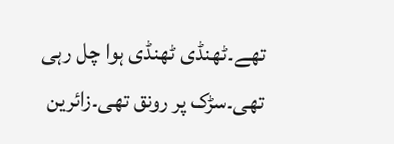تھے۔ٹھنڈی ٹھنڈی ہوا چل رہی تھی۔سڑک پر رونق تھی۔زائرین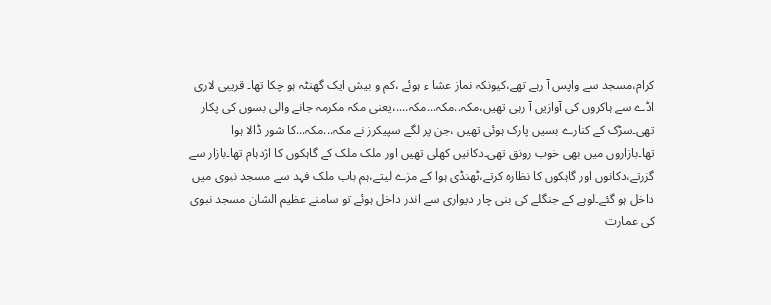کرام،مسجد سے واپس آ رہے تھے،کیونکہ نماز عشا ء ہوئے ،کم و بیش ایک گھنٹہ ہو چکا تھا۔ قریبی لاری اڈے سے ہاکروں کی آوازیں آ رہی تھیں،مکہ..مکہ...مکہ....،یعنی مکہ مکرمہ جانے والی بسوں کی پکار تھی۔سڑک کے کنارے بسیں پارک ہوئی تھیں ،جن پر لگے سپیکرز نے مکہ...مکہ...کا شور ڈالا ہوا تھا۔بازاروں میں بھی خوب رونق تھی۔دکانیں کھلی تھیں اور ملک ملک کے گاہکوں کا اژدہام تھا۔بازار سے گزرتے،دکانوں اور گاہکوں کا نظارہ کرتے،ٹھنڈی ہوا کے مزے لیتے،ہم باب ملک فہد سے مسجد نبوی میں داخل ہو گئے۔لوہے کے جنگلے کی بنی چار دیواری سے اندر داخل ہوئے تو سامنے عظیم الشان مسجد نبوی کی عمارت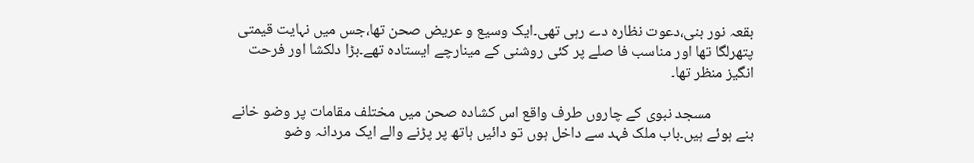بقعہ نور بنی،دعوت نظارہ دے رہی تھی۔ایک وسیع و عریض صحن تھا،جس میں نہایت قیمتی پتھرلگا تھا اور مناسب فا صلے پر کئی روشنی کے مینارچے ایستادہ تھے۔بڑا دلکشا اور فرحت انگیز منظر تھا۔

            مسجد نبوی کے چاروں طرف واقع اس کشادہ صحن میں مختلف مقامات پر وضو خانے بنے ہوئے ہیں۔باب ملک فہد سے داخل ہوں تو دائیں ہاتھ پر پڑنے والے ایک مردانہ وضو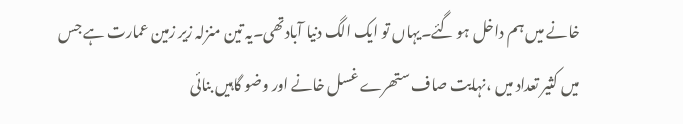خانے میں ہم داخل ہو گئے۔یہاں تو ایک الگ دنیا آبادتھی۔یہ تین منزلہ زیر زمین عمارت ہے جس میں کثیر تعداد میں ،نہایت صاف ستھرے غسل خانے اور وضو گاہیں بنائی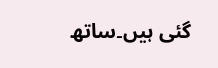گئی ہیں۔ساتھ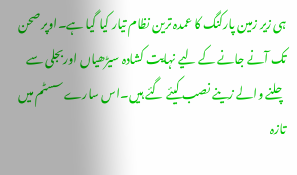ہی زیر زمین پارکنگ کا عمدہ ترین نظام تیار کیا گیا ہے۔اوپر صحن تک آنے جانے کے لیے نہایت کشادہ سیڑھیاں اوربجلی سے چلنے والے زینے نصب کیئے گئے ہیں۔اس سارے سسٹم میں تازہ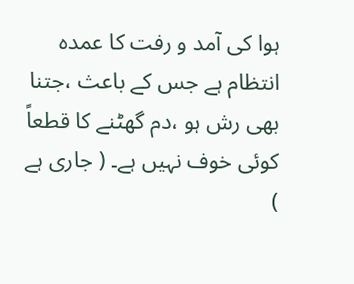ہوا کی آمد و رفت کا عمدہ انتظام ہے جس کے باعث ،جتنا بھی رش ہو ،دم گھٹنے کا قطعاً کوئی خوف نہیں ہے۔ ( جاری ہے )